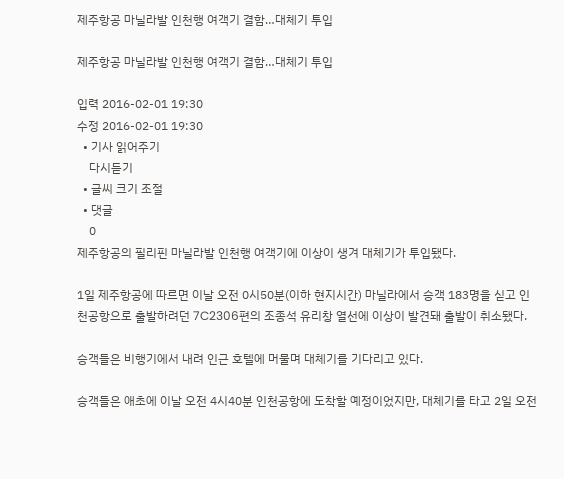제주항공 마닐라발 인천행 여객기 결함…대체기 투입

제주항공 마닐라발 인천행 여객기 결함…대체기 투입

입력 2016-02-01 19:30
수정 2016-02-01 19:30
  • 기사 읽어주기
    다시듣기
  • 글씨 크기 조절
  • 댓글
    0
제주항공의 필리핀 마닐라발 인천행 여객기에 이상이 생겨 대체기가 투입됐다.

1일 제주항공에 따르면 이날 오전 0시50분(이하 현지시간) 마닐라에서 승객 183명을 싣고 인천공항으로 출발하려던 7C2306편의 조종석 유리창 열선에 이상이 발견돼 출발이 취소됐다.

승객들은 비행기에서 내려 인근 호텔에 머물며 대체기를 기다리고 있다.

승객들은 애초에 이날 오전 4시40분 인천공항에 도착할 예정이었지만, 대체기를 타고 2일 오전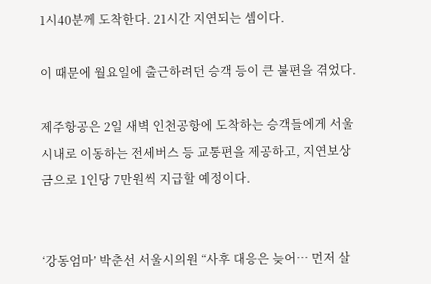1시40분께 도착한다. 21시간 지연되는 셈이다.

이 때문에 월요일에 출근하려던 승객 등이 큰 불편을 겪었다.

제주항공은 2일 새벽 인천공항에 도착하는 승객들에게 서울시내로 이동하는 전세버스 등 교통편을 제공하고, 지연보상금으로 1인당 7만원씩 지급할 예정이다.


‘강동엄마’ 박춘선 서울시의원 “사후 대응은 늦어… 먼저 살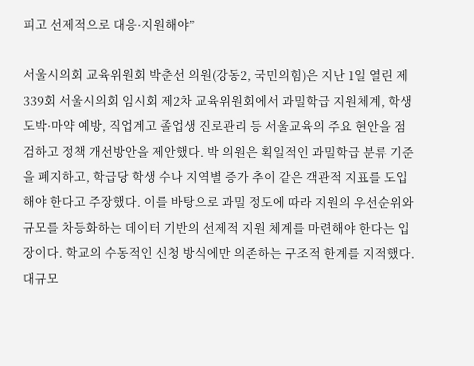피고 선제적으로 대응·지원해야”

서울시의회 교육위원회 박춘선 의원(강동2, 국민의힘)은 지난 1일 열린 제339회 서울시의회 임시회 제2차 교육위원회에서 과밀학급 지원체계, 학생 도박·마약 예방, 직업계고 졸업생 진로관리 등 서울교육의 주요 현안을 점검하고 정책 개선방안을 제안했다. 박 의원은 획일적인 과밀학급 분류 기준을 폐지하고, 학급당 학생 수나 지역별 증가 추이 같은 객관적 지표를 도입해야 한다고 주장했다. 이를 바탕으로 과밀 정도에 따라 지원의 우선순위와 규모를 차등화하는 데이터 기반의 선제적 지원 체계를 마련해야 한다는 입장이다. 학교의 수동적인 신청 방식에만 의존하는 구조적 한계를 지적했다. 대규모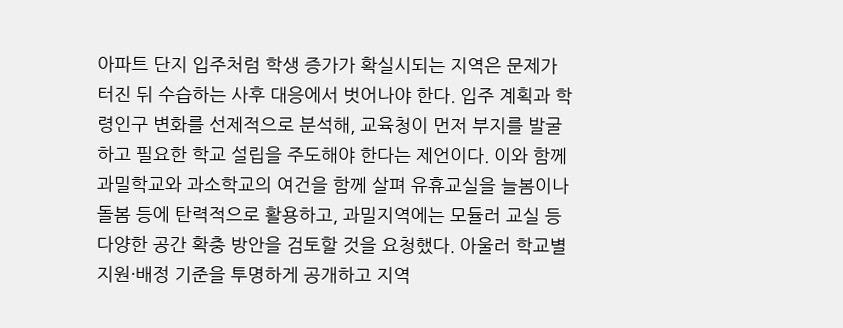아파트 단지 입주처럼 학생 증가가 확실시되는 지역은 문제가 터진 뒤 수습하는 사후 대응에서 벗어나야 한다. 입주 계획과 학령인구 변화를 선제적으로 분석해, 교육청이 먼저 부지를 발굴하고 필요한 학교 설립을 주도해야 한다는 제언이다. 이와 함께 과밀학교와 과소학교의 여건을 함께 살펴 유휴교실을 늘봄이나 돌봄 등에 탄력적으로 활용하고, 과밀지역에는 모듈러 교실 등 다양한 공간 확충 방안을 검토할 것을 요청했다. 아울러 학교별 지원·배정 기준을 투명하게 공개하고 지역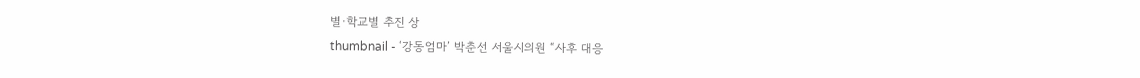별·학교별 추진 상
thumbnail - ‘강동엄마’ 박춘선 서울시의원 “사후 대응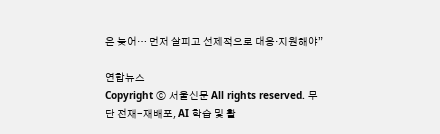은 늦어… 먼저 살피고 선제적으로 대응·지원해야”

연합뉴스
Copyright ⓒ 서울신문 All rights reserved. 무단 전재-재배포, AI 학습 및 활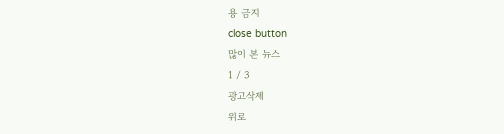용 금지
close button
많이 본 뉴스
1 / 3
광고삭제
위로